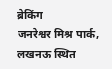ब्रेकिंग
जनरेश्वर मिश्र पार्क, लखनऊ स्थित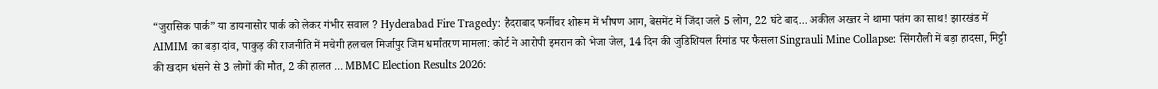“जुरासिक पार्क” या डायनासोर पार्क को लेकर गंभीर सवाल ? Hyderabad Fire Tragedy: हैदराबाद फर्नीचर शोरूम में भीषण आग, बेसमेंट में जिंदा जले 5 लोग, 22 घंटे बाद... अकील अख्तर ने थामा पतंग का साथ! झारखंड में AIMIM का बड़ा दांव, पाकुड़ की राजनीति में मचेगी हलचल मिर्जापुर जिम धर्मांतरण मामला: कोर्ट ने आरोपी इमरान को भेजा जेल, 14 दिन की जुडिशियल रिमांड पर फैसला Singrauli Mine Collapse: सिंगरौली में बड़ा हादसा, मिट्टी की खदान धंसने से 3 लोगों की मौत, 2 की हालत ... MBMC Election Results 2026: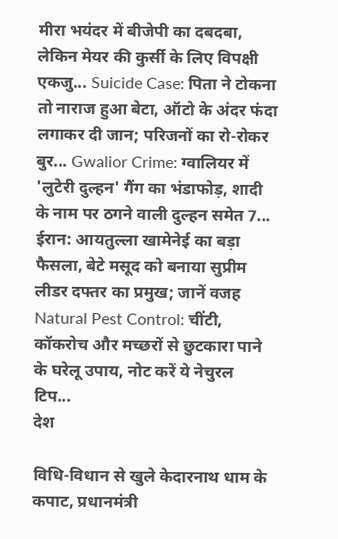मीरा भयंदर में बीजेपी का दबदबा, लेकिन मेयर की कुर्सी के लिए विपक्षी एकजु... Suicide Case: पिता ने टोकना तो नाराज हुआ बेटा, ऑटो के अंदर फंदा लगाकर दी जान; परिजनों का रो-रोकर बुर... Gwalior Crime: ग्वालियर में 'लुटेरी दुल्हन' गैंग का भंडाफोड़, शादी के नाम पर ठगने वाली दुल्हन समेत 7... ईरान: आयतुल्ला खामेनेई का बड़ा फैसला, बेटे मसूद को बनाया सुप्रीम लीडर दफ्तर का प्रमुख; जानें वजह Natural Pest Control: चींटी, कॉकरोच और मच्छरों से छुटकारा पाने के घरेलू उपाय, नोट करें ये नेचुरल टिप...
देश

विधि-विधान से खुले केदारनाथ धाम के कपाट, प्रधानमंत्री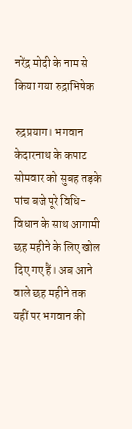नरेंद्र मोदी के नाम से किया गया रुद्राभिषेक

रुद्रप्रयाग। भगवान केदारनाथ के कपाट सोमवार को सुबह तड़के पांच बजे पूरे विधि-विधान के साथ आगामी छह महीने के लिए खोल दिए गए हैं। अब आने वाले छह महीने तक यहीं पर भगवान की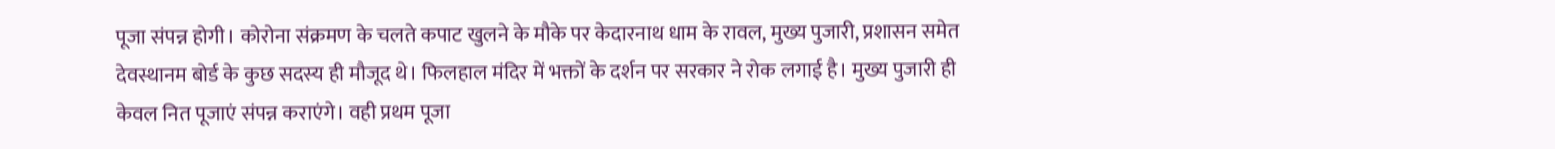पूजा संपन्न होगी। कोरोना संक्रमण के चलते कपाट खुलने के मौके पर केदारनाथ धाम के रावल, मुख्य पुजारी, प्रशासन समेत देवस्थानम बोर्ड के कुछ सदस्य ही मौजूद थे। फिलहाल मंदिर में भक्तों के दर्शन पर सरकार ने रोक लगाई है। मुख्य पुजारी ही केवल नित पूजाएं संपन्न कराएंगे। वही प्रथम पूजा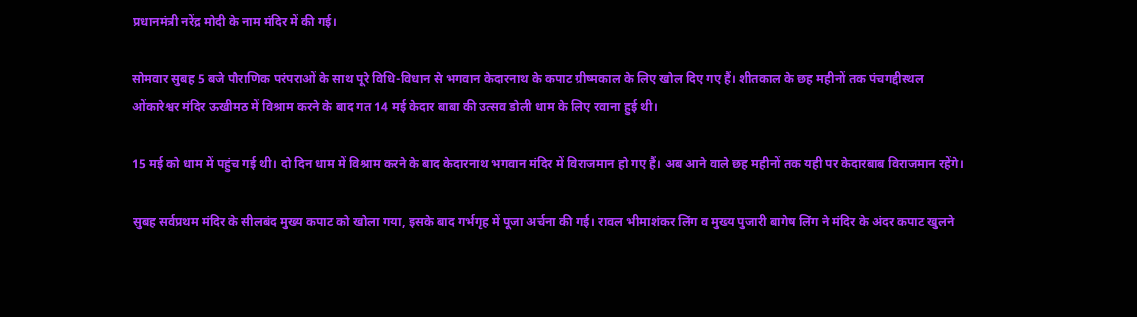प्रधानमंत्री नरेंद्र मोदी के नाम मंदिर में की गई।

सोमवार सुबह 5 बजे पौराणिक परंपराओं के साथ पूरे विधि-विधान से भगवान केदारनाथ के कपाट ग्रीष्मकाल के लिए खोल दिए गए हैं। शीतकाल के छह महीनों तक पंचगद्दीस्थल ओंकारेश्वर मंदिर ऊखीमठ में विश्राम करने के बाद गत 14 मई केदार बाबा की उत्सव डोली धाम के लिए रवाना हुई थी।

15 मई को धाम में पहुंच गई थी। दो दिन धाम में विश्राम करने के बाद केदारनाथ भगवान मंदिर में विराजमान हो गए हैं। अब आने वाले छह महीनों तक यही पर केदारबाब विराजमान रहेंगे।

सुबह सर्वप्रथम मंदिर के सीलबंद मुख्य कपाट को खोला गया, इसके बाद गर्भगृह में पूजा अर्चना की गई। रावल भीमाशंकर लिंग व मुख्य पुजारी बागेष लिंग ने मंदिर के अंदर कपाट खुलने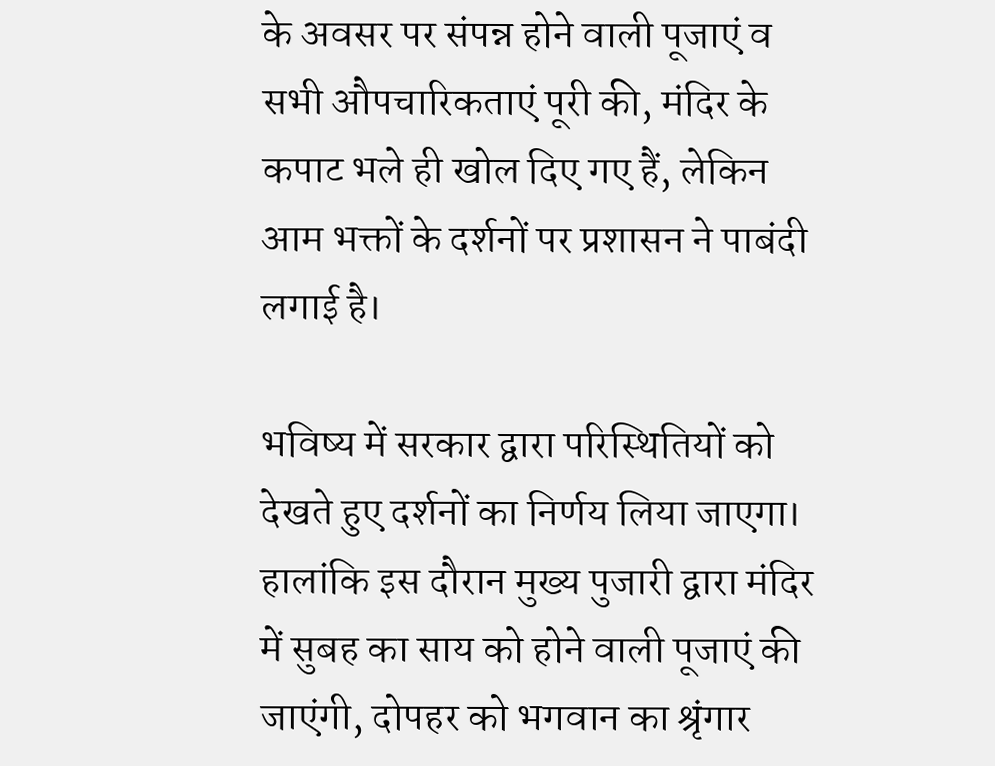के अवसर पर संपन्न होने वाली पूजाएं व सभी औपचारिकताएं पूरी की, मंदिर के कपाट भले ही खोल दिए गए हैं, लेकिन आम भक्तों के दर्शनों पर प्रशासन ने पाबंदी लगाई है।

भविष्य में सरकार द्वारा परिस्थितियों को देखते हुए दर्शनों का निर्णय लिया जाएगा। हालांकि इस दौरान मुख्य पुजारी द्वारा मंदिर में सुबह का साय को होने वाली पूजाएं की जाएंगी, दोपहर को भगवान का श्रृंगार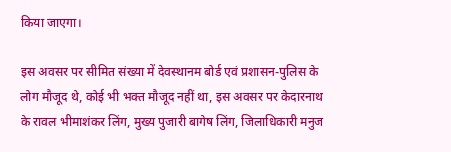किया जाएगा।

इस अवसर पर सीमित संख्या में देवस्थानम बोर्ड एवं प्रशासन-पुलिस के लोग मौजूद थे, कोई भी भक्त मौजूद नहीं था, इस अवसर पर केदारनाथ के रावल भीमाशंकर लिंग, मुख्य पुजारी बागेष लिंग, जिलाधिकारी मनुज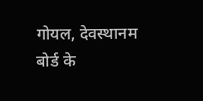गोयल, देवस्थानम बोर्ड के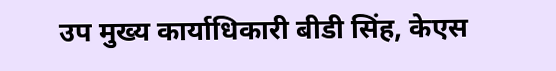उप मुख्य कार्याधिकारी बीडी सिंह, केएस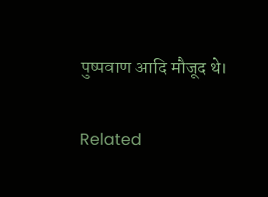पुष्पवाण आदि मौजूद थे।

Related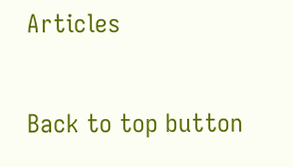Articles

Back to top button